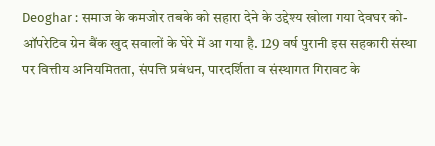Deoghar : समाज के कमजोर तबके को सहारा देने के उद्देश्य खोला गया देवघर को-ऑपरेटिव ग्रेन बैंक खुद सवालों के घेरे में आ गया है. 129 वर्ष पुरानी इस सहकारी संस्था पर वित्तीय अनियमितता, संपत्ति प्रबंधन, पारदर्शिता व संस्थागत गिरावट के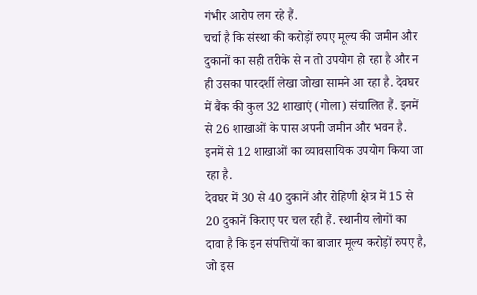गंभीर आरोप लग रहे हैं.
चर्चा है कि संस्था की करोड़ों रुपए मूल्य की जमीन और दुकानों का सही तरीके से न तो उपयोग हो रहा है और न ही उसका पारदर्शी लेखा जोखा सामने आ रहा है. देवघर में बैंक की कुल 32 शाखाएं (गोला) संचालित हैं. इनमें से 26 शाखाओं के पास अपनी जमीन और भवन है. इनमें से 12 शाखाओं का व्यावसायिक उपयोग किया जा रहा है.
देवघर में 30 से 40 दुकानें और रोहिणी क्षेत्र में 15 से 20 दुकानें किराए पर चल रही हैं. स्थानीय लोगों का दावा है कि इन संपत्तियों का बाजार मूल्य करोड़ों रुपए है, जो इस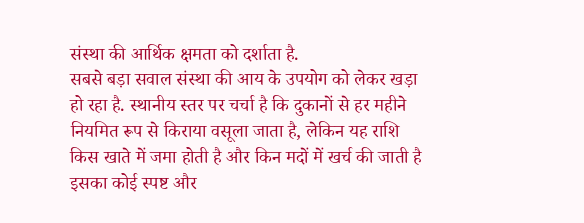संस्था की आर्थिक क्षमता को दर्शाता है.
सबसे बड़ा सवाल संस्था की आय के उपयोग को लेकर खड़ा हो रहा है. स्थानीय स्तर पर चर्चा है कि दुकानों से हर महीने नियमित रूप से किराया वसूला जाता है, लेकिन यह राशि किस खाते में जमा होती है और किन मदों में खर्च की जाती है इसका कोई स्पष्ट और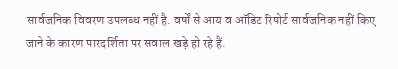सार्वजनिक विवरण उपलब्ध नहीं है. वर्षों से आय व ऑडिट रिपोर्ट सार्वजनिक नहीं किए जाने के कारण पारदर्शिता पर सवाल खड़े हो रहे हैं.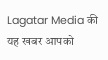Lagatar Media की यह खबर आपको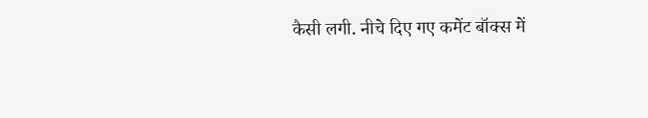कैसी लगी. नीचे दिए गए कमेंट बॉक्स में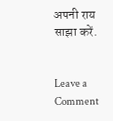अपनी राय साझा करें.


Leave a Comment